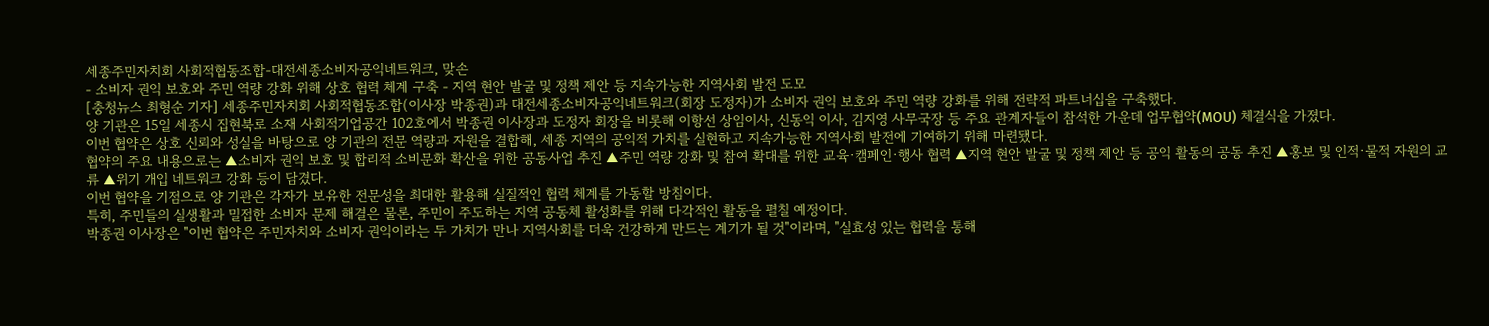세종주민자치회 사회적협동조합-대전세종소비자공익네트워크, 맞손
- 소비자 권익 보호와 주민 역량 강화 위해 상호 협력 체계 구축 - 지역 현안 발굴 및 정책 제안 등 지속가능한 지역사회 발전 도모
[충청뉴스 최형순 기자] 세종주민자치회 사회적협동조합(이사장 박종권)과 대전세종소비자공익네트워크(회장 도정자)가 소비자 권익 보호와 주민 역량 강화를 위해 전략적 파트너십을 구축했다.
양 기관은 15일 세종시 집현북로 소재 사회적기업공간 102호에서 박종권 이사장과 도정자 회장을 비롯해 이항선 상임이사, 신동익 이사, 김지영 사무국장 등 주요 관계자들이 참석한 가운데 업무협약(MOU) 체결식을 가졌다.
이번 협약은 상호 신뢰와 성실을 바탕으로 양 기관의 전문 역량과 자원을 결합해, 세종 지역의 공익적 가치를 실현하고 지속가능한 지역사회 발전에 기여하기 위해 마련됐다.
협약의 주요 내용으로는 ▲소비자 권익 보호 및 합리적 소비문화 확산을 위한 공동사업 추진 ▲주민 역량 강화 및 참여 확대를 위한 교육·캠페인·행사 협력 ▲지역 현안 발굴 및 정책 제안 등 공익 활동의 공동 추진 ▲홍보 및 인적·물적 자원의 교류 ▲위기 개입 네트워크 강화 등이 담겼다.
이번 협약을 기점으로 양 기관은 각자가 보유한 전문성을 최대한 활용해 실질적인 협력 체계를 가동할 방침이다.
특히, 주민들의 실생활과 밀접한 소비자 문제 해결은 물론, 주민이 주도하는 지역 공동체 활성화를 위해 다각적인 활동을 펼칠 예정이다.
박종권 이사장은 "이번 협약은 주민자치와 소비자 권익이라는 두 가치가 만나 지역사회를 더욱 건강하게 만드는 계기가 될 것"이라며, "실효성 있는 협력을 통해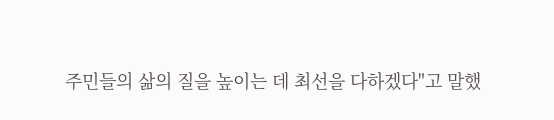주민들의 삶의 질을 높이는 데 최선을 다하겠다"고 말했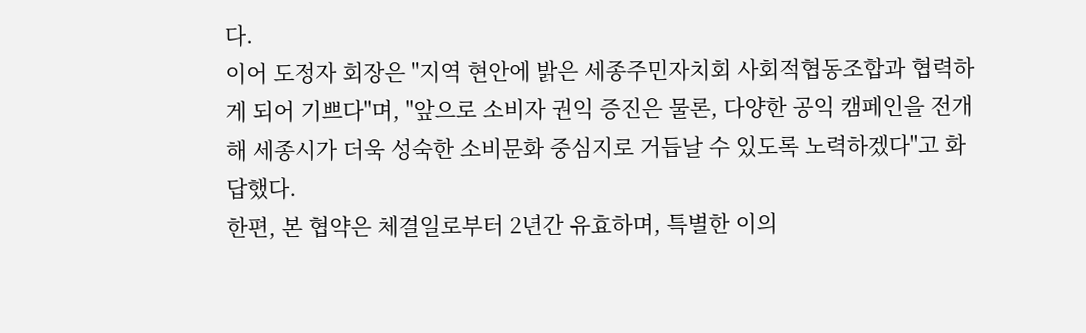다.
이어 도정자 회장은 "지역 현안에 밝은 세종주민자치회 사회적협동조합과 협력하게 되어 기쁘다"며, "앞으로 소비자 권익 증진은 물론, 다양한 공익 캠페인을 전개해 세종시가 더욱 성숙한 소비문화 중심지로 거듭날 수 있도록 노력하겠다"고 화답했다.
한편, 본 협약은 체결일로부터 2년간 유효하며, 특별한 이의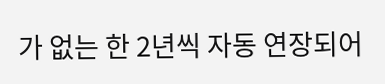가 없는 한 2년씩 자동 연장되어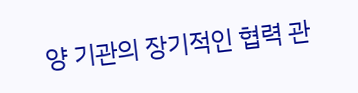양 기관의 장기적인 협력 관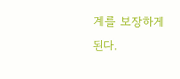계를 보장하게 된다.